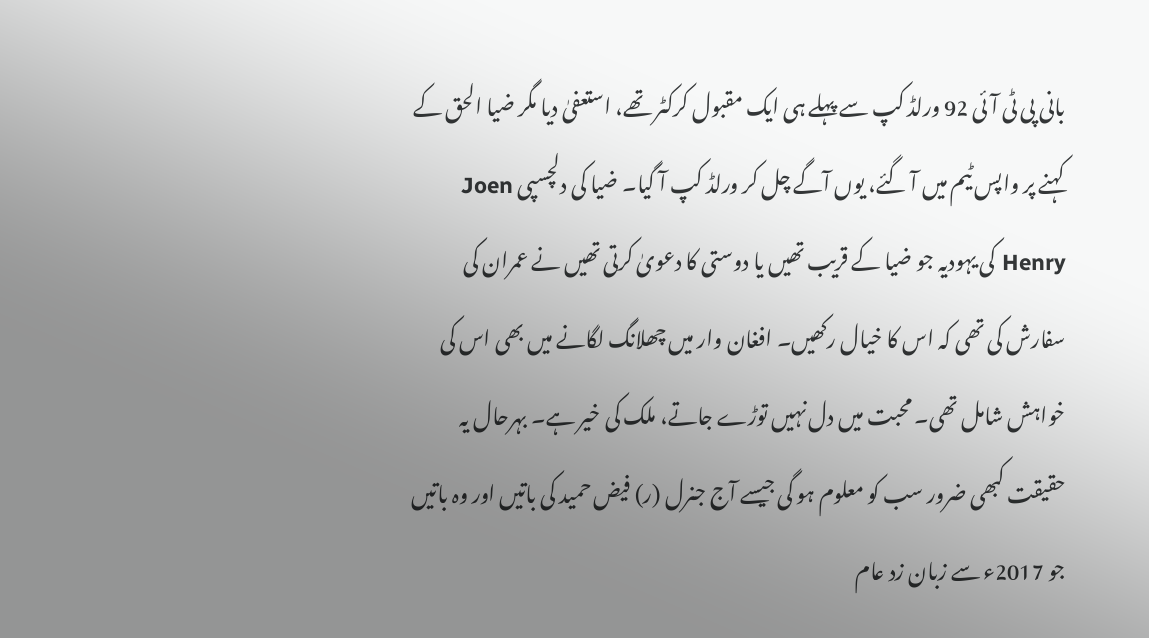بانی پی ٹی آئی 92 ورلڈ کپ سے پہلے ہی ایک مقبول کرکٹر تھے، استعفیٰ دیا مگر ضیا الحق کے کہنے پر واپس ٹیم میں آ گئے، یوں آگے چل کر ورلڈ کپ آ گیا۔ ضیا کی دلچسپی Joen Henry کی یہودیہ جو ضیا کے قریب تھیں یا دوستی کا دعویٰ کرتی تھیں نے عمران کی سفارش کی تھی کہ اس کا خیال رکھیں۔ افغان وار میں چھلانگ لگانے میں بھی اس کی خواہش شامل تھی۔ محبت میں دل نہیں توڑے جاتے، ملک کی خیر ہے۔ بہرحال یہ حقیقت کبھی ضرور سب کو معلوم ہو گی جیسے آج جنرل (ر) فیض حمید کی باتیں اور وہ باتیں جو 2017ء سے زبان زد عام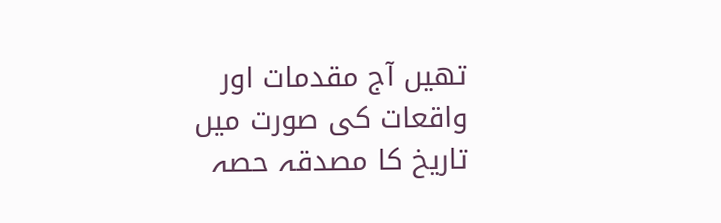تھیں آج مقدمات اور واقعات کی صورت میں تاریخ کا مصدقہ حصہ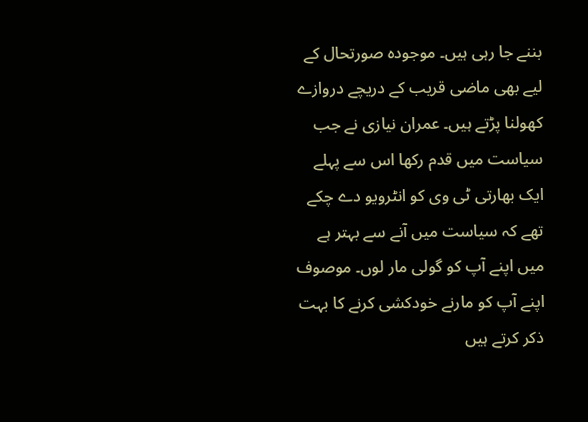بننے جا رہی ہیں۔ موجودہ صورتحال کے لیے بھی ماضی قریب کے دریچے دروازے کھولنا پڑتے ہیں۔ عمران نیازی نے جب سیاست میں قدم رکھا اس سے پہلے ایک بھارتی ٹی وی کو انٹرویو دے چکے تھے کہ سیاست میں آنے سے بہتر ہے میں اپنے آپ کو گولی مار لوں۔ موصوف اپنے آپ کو مارنے خودکشی کرنے کا بہت ذکر کرتے ہیں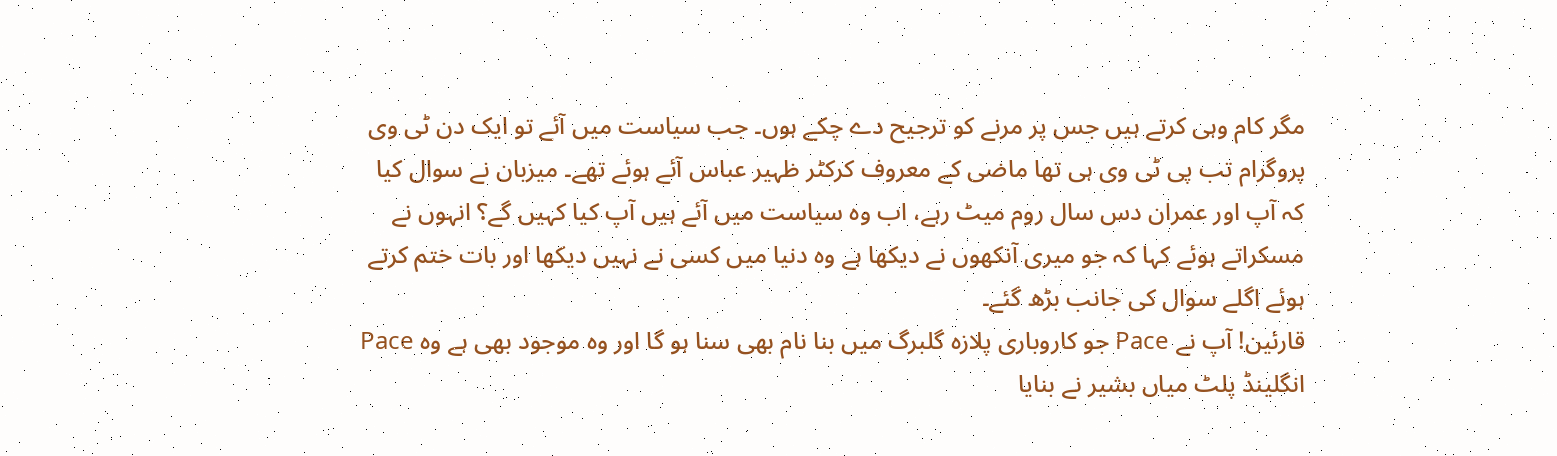مگر کام وہی کرتے ہیں جس پر مرنے کو ترجیح دے چکے ہوں۔ جب سیاست میں آئے تو ایک دن ٹی وی پروگرام تب پی ٹی وی ہی تھا ماضی کے معروف کرکٹر ظہیر عباس آئے ہوئے تھے۔ میزبان نے سوال کیا کہ آپ اور عمران دس سال روم میٹ رہے، اب وہ سیاست میں آئے ہیں آپ کیا کہیں گے؟ انہوں نے مسکراتے ہوئے کہا کہ جو میری آنکھوں نے دیکھا ہے وہ دنیا میں کسی نے نہیں دیکھا اور بات ختم کرتے ہوئے اگلے سوال کی جانب بڑھ گئے۔
قارئین! آپ نے Pace جو کاروباری پلازہ گلبرگ میں بنا نام بھی سنا ہو گا اور وہ موجود بھی ہے وہ Pace انگلینڈ پلٹ میاں بشیر نے بنایا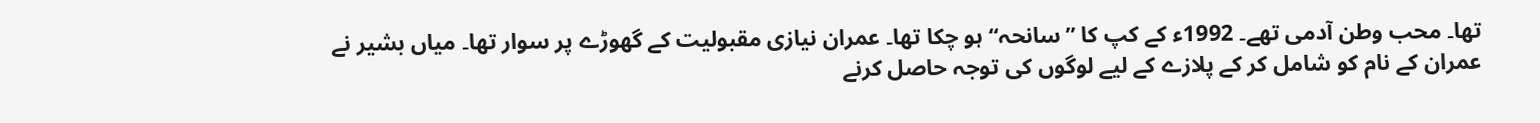تھا۔ محب وطن آدمی تھے۔ 1992ء کے کپ کا ”سانحہ“ ہو چکا تھا۔ عمران نیازی مقبولیت کے گھوڑے پر سوار تھا۔ میاں بشیر نے عمران کے نام کو شامل کر کے پلازے کے لیے لوگوں کی توجہ حاصل کرنے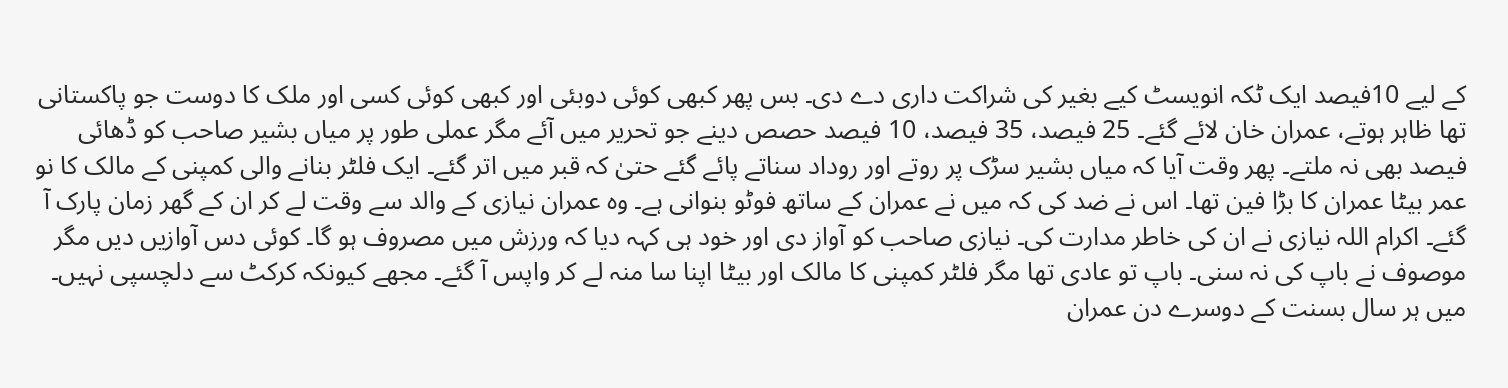کے لیے 10فیصد ایک ٹکہ انویسٹ کیے بغیر کی شراکت داری دے دی۔ بس پھر کبھی کوئی دوبئی اور کبھی کوئی کسی اور ملک کا دوست جو پاکستانی تھا ظاہر ہوتے، عمران خان لائے گئے۔ 25 فیصد، 35 فیصد، 10 فیصد حصص دینے جو تحریر میں آئے مگر عملی طور پر میاں بشیر صاحب کو ڈھائی فیصد بھی نہ ملتے۔ پھر وقت آیا کہ میاں بشیر سڑک پر روتے اور روداد سناتے پائے گئے حتیٰ کہ قبر میں اتر گئے۔ ایک فلٹر بنانے والی کمپنی کے مالک کا نو عمر بیٹا عمران کا بڑا فین تھا۔ اس نے ضد کی کہ میں نے عمران کے ساتھ فوٹو بنوانی ہے۔ وہ عمران نیازی کے والد سے وقت لے کر ان کے گھر زمان پارک آ گئے۔ اکرام اللہ نیازی نے ان کی خاطر مدارت کی۔ نیازی صاحب کو آواز دی اور خود ہی کہہ دیا کہ ورزش میں مصروف ہو گا۔ کوئی دس آوازیں دیں مگر موصوف نے باپ کی نہ سنی۔ باپ تو عادی تھا مگر فلٹر کمپنی کا مالک اور بیٹا اپنا سا منہ لے کر واپس آ گئے۔ مجھے کیونکہ کرکٹ سے دلچسپی نہیں۔ میں ہر سال بسنت کے دوسرے دن عمران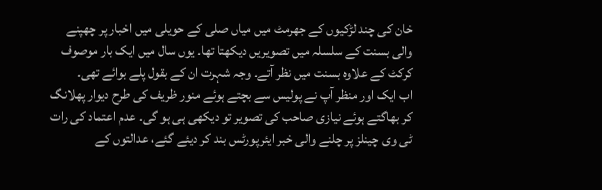خان کی چند لڑکیوں کے جھرمٹ میں میاں صلی کے حویلی میں اخبار پر چھپنے والی بسنت کے سلسلہ میں تصویریں دیکھتا تھا۔ یوں سال میں ایک بار موصوف کرکٹ کے علاوہ بسنت میں نظر آتے۔ وجہ شہرت ان کے بقول پلے بوائے تھی۔
اب ایک اور منظر آپ نے پولیس سے بچتے ہوئے منور ظریف کی طرح دیوار پھلانگ کر بھاگتے ہوئے نیازی صاحب کی تصویر تو دیکھی ہی ہو گی۔ عدم اعتماد کی رات ٹی وی چینلز پر چلنے والی خبر ایئرپورٹس بند کر دیئے گئے، عدالتوں کے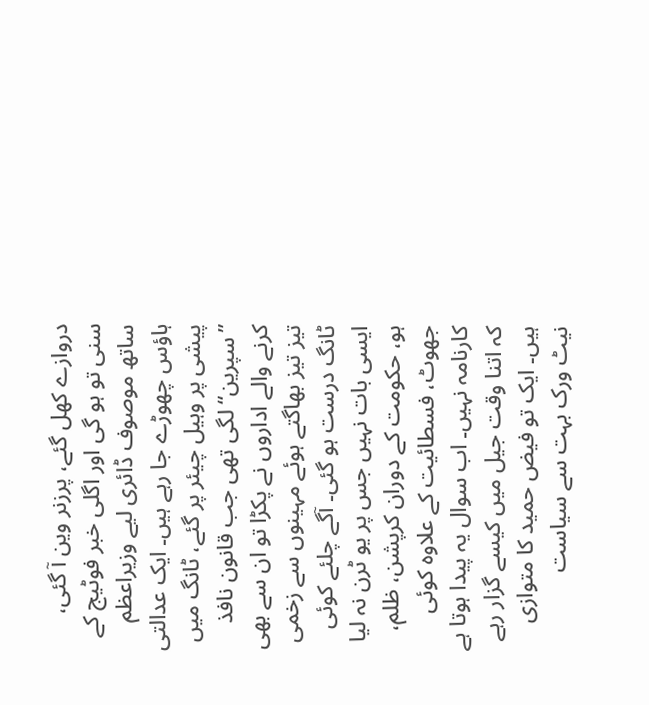دروازے کھل گئے، پرزنر وین آ گئی، سنی تو ہو گی اور اگلی خبر فوٹیج کے ساتھ موصوف ڈائری لیے وزیراعظم ہاؤس چھوڑے جا رہے ہیں۔ ایک عدالتی پیشی پر وہیل چیئر پر گئے، ٹانگ میں ”سپرین“ لگی تھی جب قانون نافذ کرنے والے اداروں نے پکڑا تو ان سے بھی تیز تیز بھاگتے ہوئے مہینوں سے زخمی ٹانگ درست ہو گئی۔ آگے چلئے کوئی ایسی بات نہیں جس پر یو ٹرن نہ لیا ہو، حکومت کے دوران کرپشن، ظلم، جھوٹ، فسطائیت کے علاوہ کوئی کارنامہ نہیں۔ اب سوال یہ پیدا ہوتا ہے کہ اتنا وقت جیل میں کیسے گزار رہے ہیں۔ ایک تو فیض حمید کا متوازی نیٹ ورک بہت سے سیاست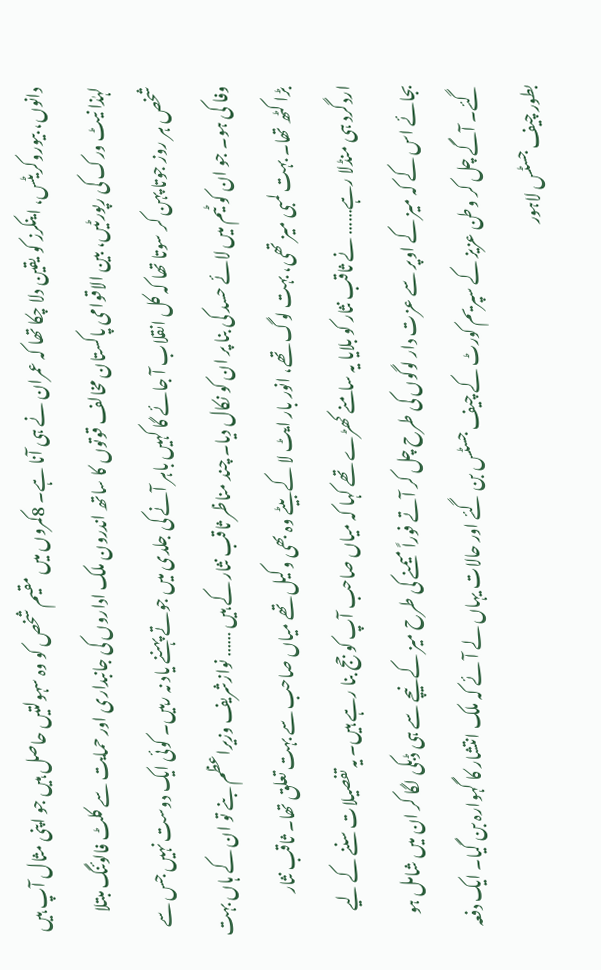دانوں، بیوروکریٹس، اینکرز کو یقین دلا چکا تھا کہ عمران نے ہی آنا ہے۔ 8کمروں میں مقیم شخص کو وہ سہولتیں حاصل ہیں جو اپنی مثال آپ ہیں لہٰذا نیٹ ورک کی رپورٹیں، بین الاقوامی پاکستان مخالف قوتوں کا ساتھ اندرون ملک اداروں کی جانبداری اور حمایت سے کلٹ فالوئنگ مبتلا شخص ہر روز جوتا پہن کر سوتا تھا کہ کل انقلاب آ جائے گا کہیں باہر آنے کی جلدی میں جوتے پہننے یاد نہ رہیں۔ کوئی ایک دوست نہیں جس سے وفا کی ہو۔ جو ان کو ٹیم میں لائے حسد کی بنا پر ان کو نکال دیا۔ چند مناظر ثاقب نثار کے ہیں …… نوازشریف وزیراعظم بنے تو ان کے ہاں بہت بڑا کٹھ تھا۔ بہت لمبی میز تھی، بہت لوگ تھے، انور بار ایٹ لا کے بیٹے وہ بھی وکیل تھے میاں صاحب سے بہت تعلق تھا۔ ثاقب نثار اردگرد ہی منڈلا رہے…… نے ثاقب نثار کو بلایا یہ سامنے کھڑے تھے کہا کہ میاں صاحب آپ کو جج بنا رہے ہیں۔ یہ تفصیلات سننے کے لیے بجائے اس کے کہ میز کے اوپر سے عزت دار لوگوں کی طرح چل کر آتے فوراً میمنے کی طرح میز کے نیچے سے ہی ڈبکی لگا کر ان میں شامل ہو گئے۔ آگے چل کر وطن عزیز کے سپریم کورٹ کے چیف جسٹس بن گئے اور حالات یہاں لے آئے کہ ملک انتشار کا گہوارہ بن گیا۔ ایک دفعہ بطور چیف جسٹس لاہور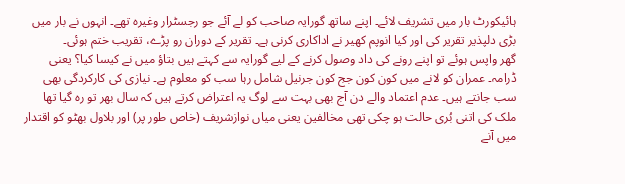ہائیکورٹ بار میں تشریف لائے۔ اپنے ساتھ گورایہ صاحب کو لے آئے جو رجسٹرار وغیرہ تھے۔ انہوں نے بار میں بڑی دلپذیر تقریر کی اور کیا انوپم کھیر نے اداکاری کرنی ہے۔ تقریر کے دوران رو پڑے، تقریب ختم ہوئی۔
گھر واپس ہوئے تو اپنے رونے کی داد وصول کرنے کے لیے گورایہ سے کہتے ہیں بتاؤ میں نے کیسا کیا؟ یعنی ڈرامہ۔ عمران کو لانے میں کون کون جج کون جرنیل شامل رہا سب کو معلوم ہے۔ نیازی کی کارکردگی بھی سب جانتے ہیں۔ عدم اعتماد والے دن آج بھی بہت سے لوگ یہ اعتراض کرتے ہیں کہ سال بھر تو رہ گیا تھا ملک کی اتنی بُری حالت ہو چکی تھی مخالفین یعنی میاں نوازشریف (خاص طور پر) اور بلاول بھٹو کو اقتدار میں آنے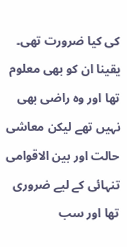کی کیا ضرورت تھی۔ یقینا ان کو بھی معلوم تھا اور وہ راضی بھی نہیں تھے لیکن معاشی حالت اور بین الاقوامی تنہائی کے لیے ضروری تھا اور سب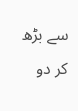سے بڑھ کر دو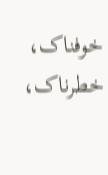خوفناک، خطرناک،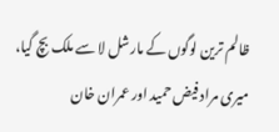ظالم ترین لوگوں کے مارشل لا سے ملک بچ گیا، میری مراد فیض حمید اور عمران خان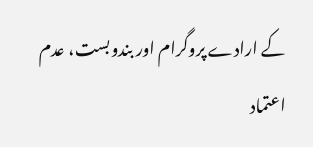کے ارادے پروگرام اور بندوبست، عدم اعتماد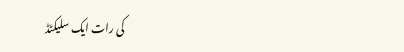کی رات ایک سلیکٹڈ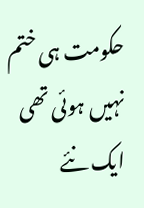حکومت ہی ختم نہیں ہوئی تھی ایک نئے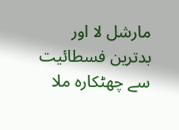مارشل لا اور بدترین فسطائیت سے چھٹکارہ ملا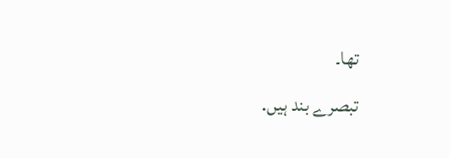تھا۔
تبصرے بند ہیں.